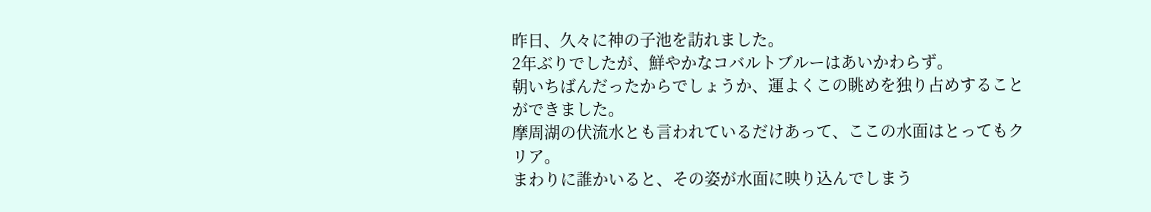昨日、久々に神の子池を訪れました。
2年ぶりでしたが、鮮やかなコバルトブルーはあいかわらず。
朝いちばんだったからでしょうか、運よくこの眺めを独り占めすることができました。
摩周湖の伏流水とも言われているだけあって、ここの水面はとってもクリア。
まわりに誰かいると、その姿が水面に映り込んでしまう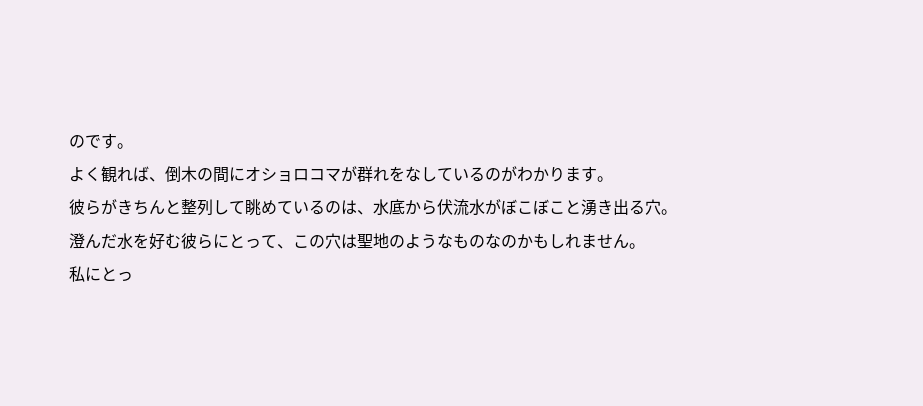のです。
よく観れば、倒木の間にオショロコマが群れをなしているのがわかります。
彼らがきちんと整列して眺めているのは、水底から伏流水がぼこぼこと湧き出る穴。
澄んだ水を好む彼らにとって、この穴は聖地のようなものなのかもしれません。
私にとっ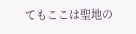てもここは聖地の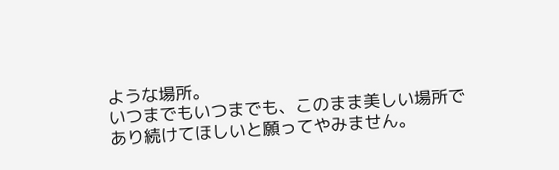ような場所。
いつまでもいつまでも、このまま美しい場所であり続けてほしいと願ってやみません。